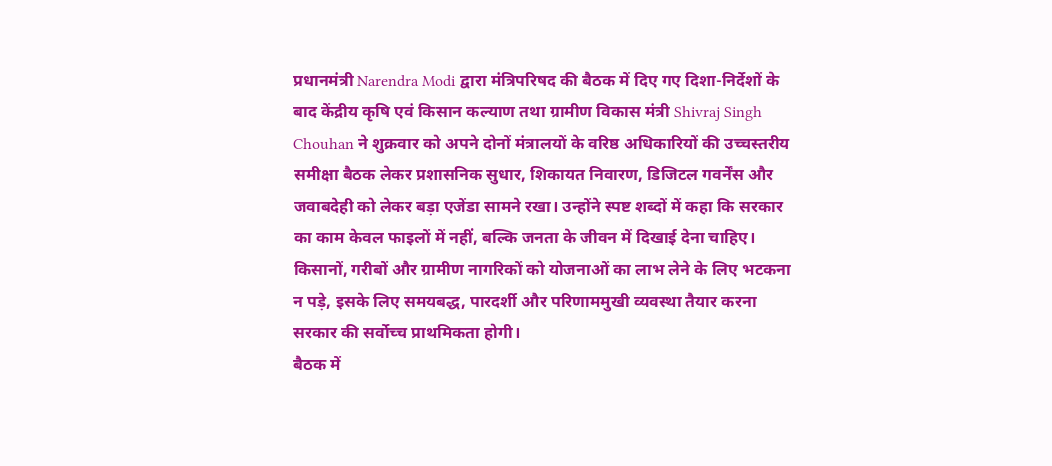प्रधानमंत्री Narendra Modi द्वारा मंत्रिपरिषद की बैठक में दिए गए दिशा-निर्देशों के बाद केंद्रीय कृषि एवं किसान कल्याण तथा ग्रामीण विकास मंत्री Shivraj Singh Chouhan ने शुक्रवार को अपने दोनों मंत्रालयों के वरिष्ठ अधिकारियों की उच्चस्तरीय समीक्षा बैठक लेकर प्रशासनिक सुधार, शिकायत निवारण, डिजिटल गवर्नेंस और जवाबदेही को लेकर बड़ा एजेंडा सामने रखा। उन्होंने स्पष्ट शब्दों में कहा कि सरकार का काम केवल फाइलों में नहीं, बल्कि जनता के जीवन में दिखाई देना चाहिए। किसानों, गरीबों और ग्रामीण नागरिकों को योजनाओं का लाभ लेने के लिए भटकना न पड़े, इसके लिए समयबद्ध, पारदर्शी और परिणाममुखी व्यवस्था तैयार करना सरकार की सर्वोच्च प्राथमिकता होगी।
बैठक में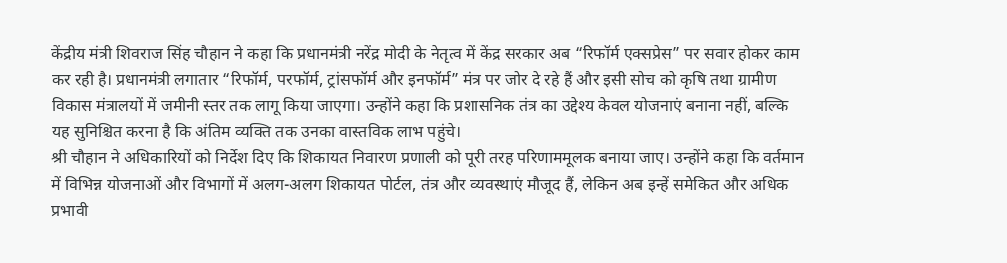केंद्रीय मंत्री शिवराज सिंह चौहान ने कहा कि प्रधानमंत्री नरेंद्र मोदी के नेतृत्व में केंद्र सरकार अब “रिफॉर्म एक्सप्रेस” पर सवार होकर काम कर रही है। प्रधानमंत्री लगातार “रिफॉर्म, परफॉर्म, ट्रांसफॉर्म और इनफॉर्म” मंत्र पर जोर दे रहे हैं और इसी सोच को कृषि तथा ग्रामीण विकास मंत्रालयों में जमीनी स्तर तक लागू किया जाएगा। उन्होंने कहा कि प्रशासनिक तंत्र का उद्देश्य केवल योजनाएं बनाना नहीं, बल्कि यह सुनिश्चित करना है कि अंतिम व्यक्ति तक उनका वास्तविक लाभ पहुंचे।
श्री चौहान ने अधिकारियों को निर्देश दिए कि शिकायत निवारण प्रणाली को पूरी तरह परिणाममूलक बनाया जाए। उन्होंने कहा कि वर्तमान में विभिन्न योजनाओं और विभागों में अलग-अलग शिकायत पोर्टल, तंत्र और व्यवस्थाएं मौजूद हैं, लेकिन अब इन्हें समेकित और अधिक प्रभावी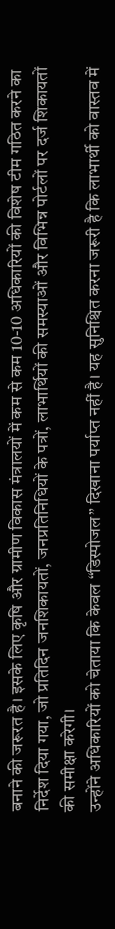बनाने की जरूरत है। इसके लिए कृषि और ग्रामीण विकास मंत्रालयों में कम से कम 10-10 अधिकारियों की विशेष टीम गठित करने का निर्देश दिया गया, जो प्रतिदिन जनशिकायतों, जनप्रतिनिधियों के पत्रों, लाभार्थियों की समस्याओं और विभिन्न पोर्टलों पर दर्ज शिकायतों की समीक्षा करेगी।
उन्होंने अधिकारियों को चेताया कि केवल “डिस्पोजल” दिखाना पर्याप्त नहीं है। यह सुनिश्चित करना जरूरी है कि लाभार्थी को वास्तव में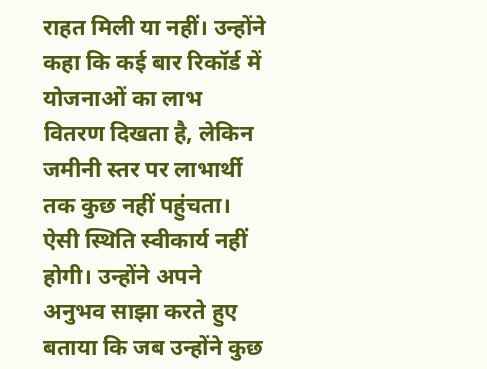राहत मिली या नहीं। उन्होंने कहा कि कई बार रिकॉर्ड में योजनाओं का लाभ वितरण दिखता है, लेकिन जमीनी स्तर पर लाभार्थी तक कुछ नहीं पहुंचता। ऐसी स्थिति स्वीकार्य नहीं होगी। उन्होंने अपने अनुभव साझा करते हुए बताया कि जब उन्होंने कुछ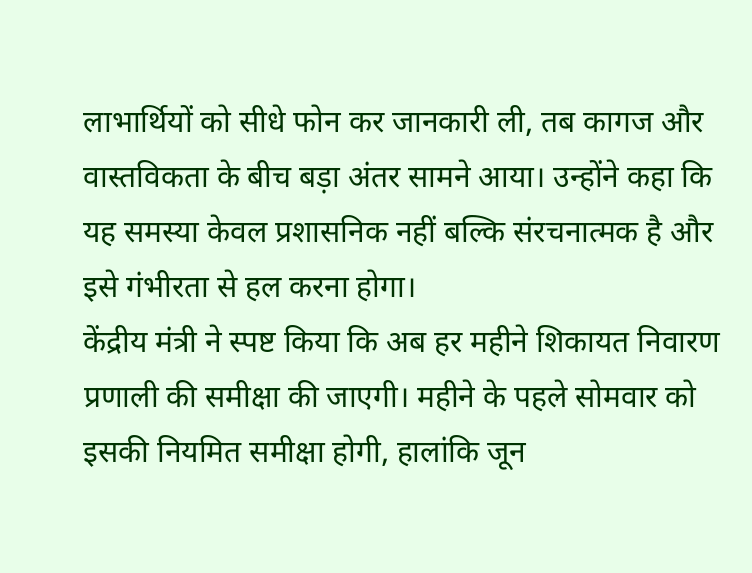लाभार्थियों को सीधे फोन कर जानकारी ली, तब कागज और वास्तविकता के बीच बड़ा अंतर सामने आया। उन्होंने कहा कि यह समस्या केवल प्रशासनिक नहीं बल्कि संरचनात्मक है और इसे गंभीरता से हल करना होगा।
केंद्रीय मंत्री ने स्पष्ट किया कि अब हर महीने शिकायत निवारण प्रणाली की समीक्षा की जाएगी। महीने के पहले सोमवार को इसकी नियमित समीक्षा होगी, हालांकि जून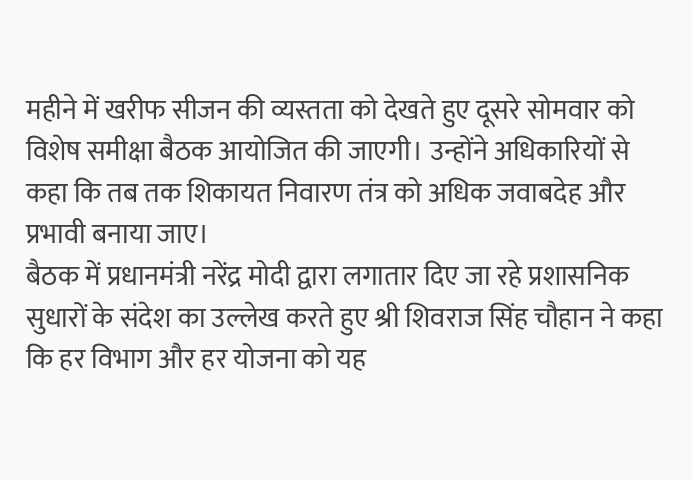महीने में खरीफ सीजन की व्यस्तता को देखते हुए दूसरे सोमवार को विशेष समीक्षा बैठक आयोजित की जाएगी। उन्होंने अधिकारियों से कहा कि तब तक शिकायत निवारण तंत्र को अधिक जवाबदेह और प्रभावी बनाया जाए।
बैठक में प्रधानमंत्री नरेंद्र मोदी द्वारा लगातार दिए जा रहे प्रशासनिक सुधारों के संदेश का उल्लेख करते हुए श्री शिवराज सिंह चौहान ने कहा कि हर विभाग और हर योजना को यह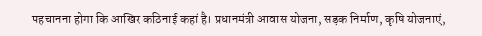पहचानना होगा कि आखिर कठिनाई कहां है। प्रधानमंत्री आवास योजना, सड़क निर्माण, कृषि योजनाएं,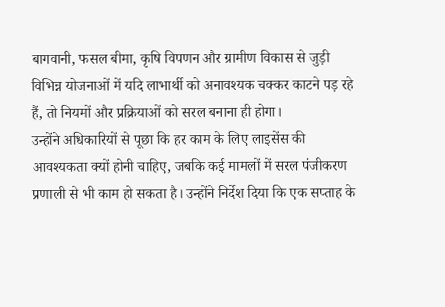बागवानी, फसल बीमा, कृषि विपणन और ग्रामीण विकास से जुड़ी विभिन्न योजनाओं में यदि लाभार्थी को अनावश्यक चक्कर काटने पड़ रहे हैं, तो नियमों और प्रक्रियाओं को सरल बनाना ही होगा।
उन्होंने अधिकारियों से पूछा कि हर काम के लिए लाइसेंस की आवश्यकता क्यों होनी चाहिए, जबकि कई मामलों में सरल पंजीकरण प्रणाली से भी काम हो सकता है। उन्होंने निर्देश दिया कि एक सप्ताह के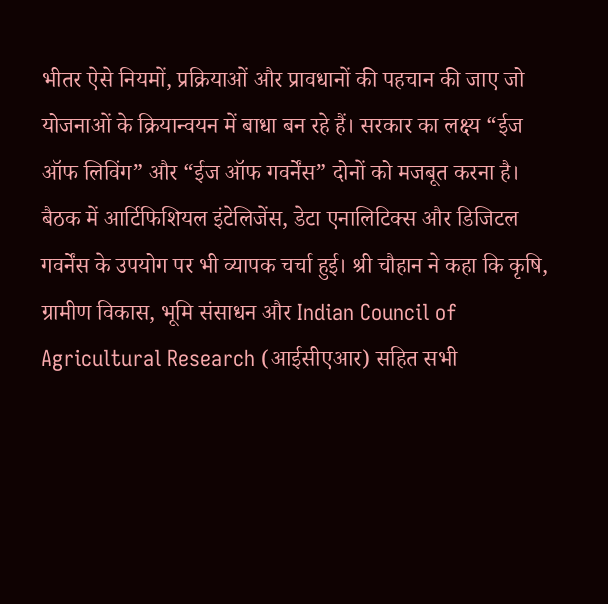भीतर ऐसे नियमों, प्रक्रियाओं और प्रावधानों की पहचान की जाए जो योजनाओं के क्रियान्वयन में बाधा बन रहे हैं। सरकार का लक्ष्य “ईज ऑफ लिविंग” और “ईज ऑफ गवर्नेंस” दोनों को मजबूत करना है।
बैठक में आर्टिफिशियल इंटेलिजेंस, डेटा एनालिटिक्स और डिजिटल गवर्नेंस के उपयोग पर भी व्यापक चर्चा हुई। श्री चौहान ने कहा कि कृषि, ग्रामीण विकास, भूमि संसाधन और Indian Council of Agricultural Research (आईसीएआर) सहित सभी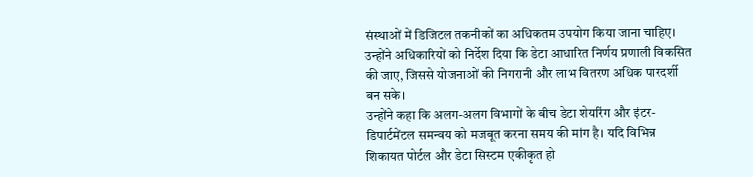संस्थाओं में डिजिटल तकनीकों का अधिकतम उपयोग किया जाना चाहिए। उन्होंने अधिकारियों को निर्देश दिया कि डेटा आधारित निर्णय प्रणाली विकसित की जाए, जिससे योजनाओं की निगरानी और लाभ वितरण अधिक पारदर्शी बन सके।
उन्होंने कहा कि अलग-अलग विभागों के बीच डेटा शेयरिंग और इंटर-डिपार्टमेंटल समन्वय को मजबूत करना समय की मांग है। यदि विभिन्न शिकायत पोर्टल और डेटा सिस्टम एकीकृत हो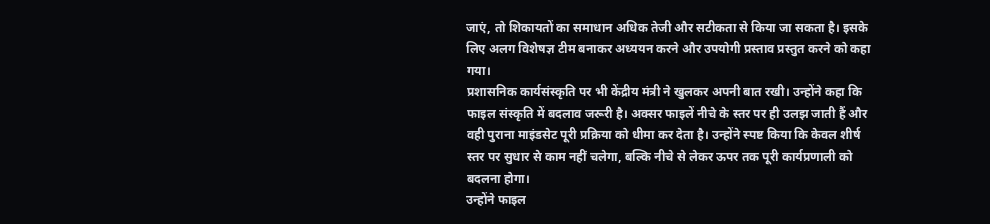जाएं, तो शिकायतों का समाधान अधिक तेजी और सटीकता से किया जा सकता है। इसके लिए अलग विशेषज्ञ टीम बनाकर अध्ययन करने और उपयोगी प्रस्ताव प्रस्तुत करने को कहा गया।
प्रशासनिक कार्यसंस्कृति पर भी केंद्रीय मंत्री ने खुलकर अपनी बात रखी। उन्होंने कहा कि फाइल संस्कृति में बदलाव जरूरी है। अक्सर फाइलें नीचे के स्तर पर ही उलझ जाती हैं और वही पुराना माइंडसेट पूरी प्रक्रिया को धीमा कर देता है। उन्होंने स्पष्ट किया कि केवल शीर्ष स्तर पर सुधार से काम नहीं चलेगा, बल्कि नीचे से लेकर ऊपर तक पूरी कार्यप्रणाली को बदलना होगा।
उन्होंने फाइल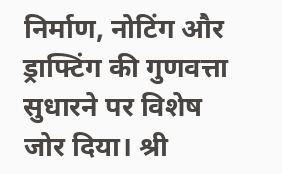निर्माण, नोटिंग और ड्राफ्टिंग की गुणवत्ता सुधारने पर विशेष जोर दिया। श्री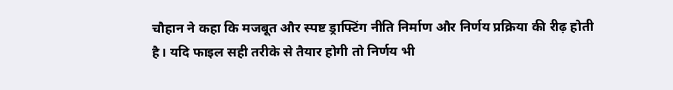चौहान ने कहा कि मजबूत और स्पष्ट ड्राफ्टिंग नीति निर्माण और निर्णय प्रक्रिया की रीढ़ होती है। यदि फाइल सही तरीके से तैयार होगी तो निर्णय भी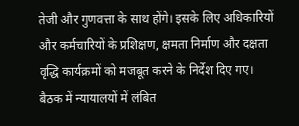तेजी और गुणवत्ता के साथ होंगे। इसके लिए अधिकारियों और कर्मचारियों के प्रशिक्षण, क्षमता निर्माण और दक्षता वृद्धि कार्यक्रमों को मजबूत करने के निर्देश दिए गए।
बैठक में न्यायालयों में लंबित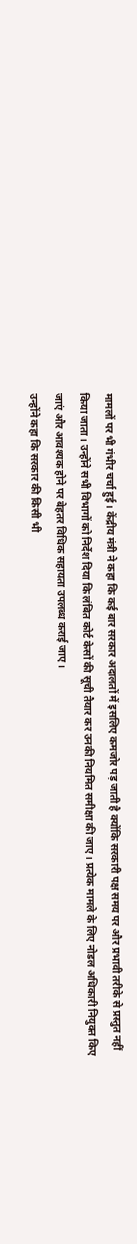मामलों पर भी गंभीर चर्चा हुई। केंद्रीय मंत्री ने कहा कि कई बार सरकार अदालतों में इसलिए कमजोर पड़ जाती है क्योंकि सरकारी पक्ष समय पर और प्रभावी तरीके से प्रस्तुत नहीं किया जाता। उन्होंने सभी विभागों को निर्देश दिया कि लंबित कोर्ट केसों की सूची तैयार कर उनकी नियमित समीक्षा की जाए। प्रत्येक मामले के लिए नोडल अधिकारी नियुक्त किए जाएं और आवश्यक होने पर बेहतर विधिक सहायता उपलब्ध कराई जाए।
उन्होंने कहा कि सरकार की किसी भी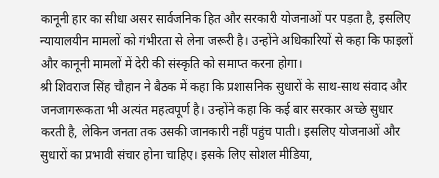कानूनी हार का सीधा असर सार्वजनिक हित और सरकारी योजनाओं पर पड़ता है, इसलिए न्यायालयीन मामलों को गंभीरता से लेना जरूरी है। उन्होंने अधिकारियों से कहा कि फाइलों और कानूनी मामलों में देरी की संस्कृति को समाप्त करना होगा।
श्री शिवराज सिंह चौहान ने बैठक में कहा कि प्रशासनिक सुधारों के साथ-साथ संवाद और जनजागरूकता भी अत्यंत महत्वपूर्ण है। उन्होंने कहा कि कई बार सरकार अच्छे सुधार करती है, लेकिन जनता तक उसकी जानकारी नहीं पहुंच पाती। इसलिए योजनाओं और सुधारों का प्रभावी संचार होना चाहिए। इसके लिए सोशल मीडिया,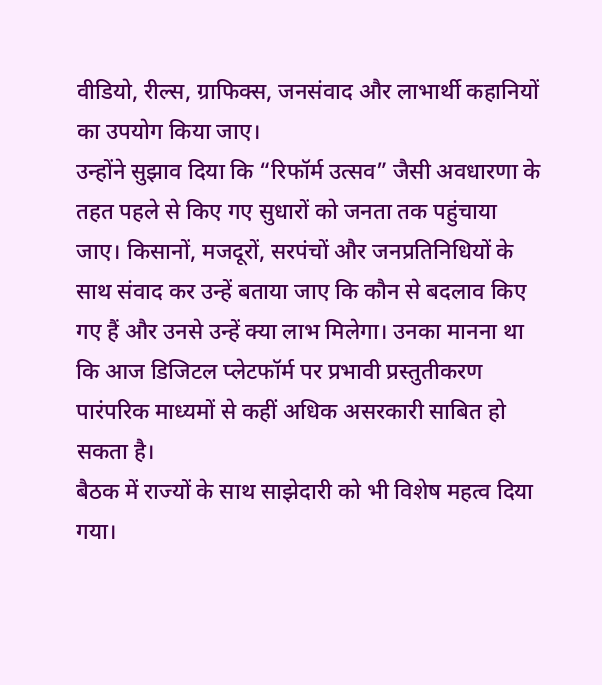वीडियो, रील्स, ग्राफिक्स, जनसंवाद और लाभार्थी कहानियों का उपयोग किया जाए।
उन्होंने सुझाव दिया कि “रिफॉर्म उत्सव” जैसी अवधारणा के तहत पहले से किए गए सुधारों को जनता तक पहुंचाया जाए। किसानों, मजदूरों, सरपंचों और जनप्रतिनिधियों के साथ संवाद कर उन्हें बताया जाए कि कौन से बदलाव किए गए हैं और उनसे उन्हें क्या लाभ मिलेगा। उनका मानना था कि आज डिजिटल प्लेटफॉर्म पर प्रभावी प्रस्तुतीकरण पारंपरिक माध्यमों से कहीं अधिक असरकारी साबित हो सकता है।
बैठक में राज्यों के साथ साझेदारी को भी विशेष महत्व दिया गया।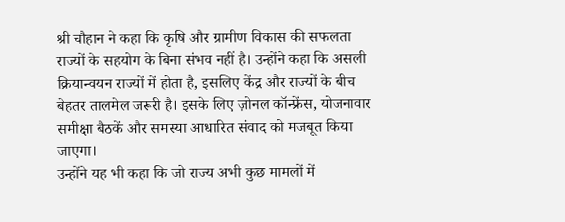श्री चौहान ने कहा कि कृषि और ग्रामीण विकास की सफलता राज्यों के सहयोग के बिना संभव नहीं है। उन्होंने कहा कि असली क्रियान्वयन राज्यों में होता है, इसलिए केंद्र और राज्यों के बीच बेहतर तालमेल जरूरी है। इसके लिए ज़ोनल कॉन्फ्रेंस, योजनावार समीक्षा बैठकें और समस्या आधारित संवाद को मजबूत किया जाएगा।
उन्होंने यह भी कहा कि जो राज्य अभी कुछ मामलों में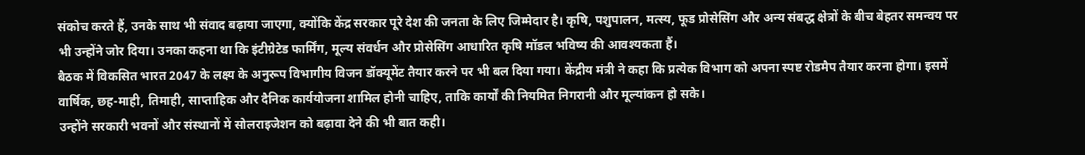संकोच करते हैं, उनके साथ भी संवाद बढ़ाया जाएगा, क्योंकि केंद्र सरकार पूरे देश की जनता के लिए जिम्मेदार है। कृषि, पशुपालन, मत्स्य, फूड प्रोसेसिंग और अन्य संबद्ध क्षेत्रों के बीच बेहतर समन्वय पर भी उन्होंने जोर दिया। उनका कहना था कि इंटीग्रेटेड फार्मिंग, मूल्य संवर्धन और प्रोसेसिंग आधारित कृषि मॉडल भविष्य की आवश्यकता हैं।
बैठक में विकसित भारत 2047 के लक्ष्य के अनुरूप विभागीय विजन डॉक्यूमेंट तैयार करने पर भी बल दिया गया। केंद्रीय मंत्री ने कहा कि प्रत्येक विभाग को अपना स्पष्ट रोडमैप तैयार करना होगा। इसमें वार्षिक, छह-माही, तिमाही, साप्ताहिक और दैनिक कार्ययोजना शामिल होनी चाहिए, ताकि कार्यों की नियमित निगरानी और मूल्यांकन हो सके।
उन्होंने सरकारी भवनों और संस्थानों में सोलराइजेशन को बढ़ावा देने की भी बात कही।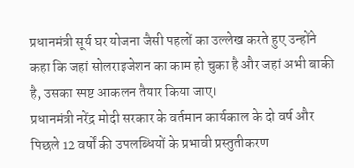प्रधानमंत्री सूर्य घर योजना जैसी पहलों का उल्लेख करते हुए उन्होंने कहा कि जहां सोलराइजेशन का काम हो चुका है और जहां अभी बाकी है, उसका स्पष्ट आकलन तैयार किया जाए।
प्रधानमंत्री नरेंद्र मोदी सरकार के वर्तमान कार्यकाल के दो वर्ष और पिछले 12 वर्षों की उपलब्धियों के प्रभावी प्रस्तुतीकरण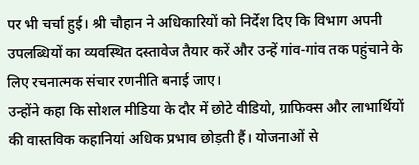पर भी चर्चा हुई। श्री चौहान ने अधिकारियों को निर्देश दिए कि विभाग अपनी उपलब्धियों का व्यवस्थित दस्तावेज तैयार करें और उन्हें गांव-गांव तक पहुंचाने के लिए रचनात्मक संचार रणनीति बनाई जाए।
उन्होंने कहा कि सोशल मीडिया के दौर में छोटे वीडियो, ग्राफिक्स और लाभार्थियों की वास्तविक कहानियां अधिक प्रभाव छोड़ती हैं। योजनाओं से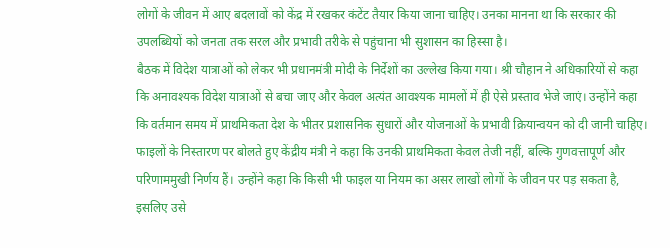लोगों के जीवन में आए बदलावों को केंद्र में रखकर कंटेंट तैयार किया जाना चाहिए। उनका मानना था कि सरकार की उपलब्धियों को जनता तक सरल और प्रभावी तरीके से पहुंचाना भी सुशासन का हिस्सा है।
बैठक में विदेश यात्राओं को लेकर भी प्रधानमंत्री मोदी के निर्देशों का उल्लेख किया गया। श्री चौहान ने अधिकारियों से कहा कि अनावश्यक विदेश यात्राओं से बचा जाए और केवल अत्यंत आवश्यक मामलों में ही ऐसे प्रस्ताव भेजे जाएं। उन्होंने कहा कि वर्तमान समय में प्राथमिकता देश के भीतर प्रशासनिक सुधारों और योजनाओं के प्रभावी क्रियान्वयन को दी जानी चाहिए।
फाइलों के निस्तारण पर बोलते हुए केंद्रीय मंत्री ने कहा कि उनकी प्राथमिकता केवल तेजी नहीं, बल्कि गुणवत्तापूर्ण और परिणाममुखी निर्णय हैं। उन्होंने कहा कि किसी भी फाइल या नियम का असर लाखों लोगों के जीवन पर पड़ सकता है, इसलिए उसे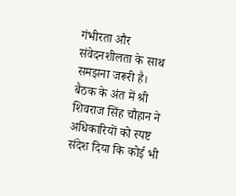गंभीरता और संवेदनशीलता के साथ समझना जरूरी है।
बैठक के अंत में श्री शिवराज सिंह चौहान ने अधिकारियों को स्पष्ट संदेश दिया कि कोई भी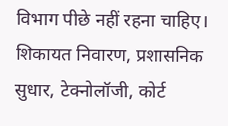विभाग पीछे नहीं रहना चाहिए। शिकायत निवारण, प्रशासनिक सुधार, टेक्नोलॉजी, कोर्ट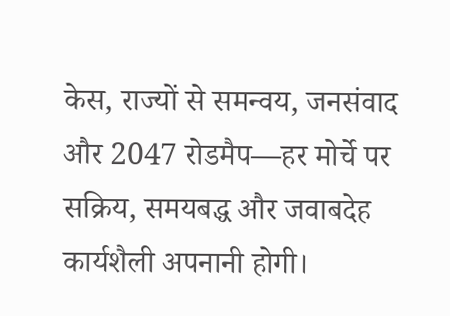केस, राज्यों से समन्वय, जनसंवाद और 2047 रोडमैप—हर मोर्चे पर सक्रिय, समयबद्ध और जवाबदेह कार्यशैली अपनानी होगी।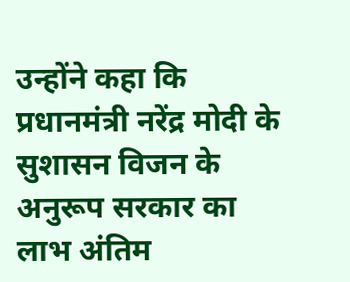उन्होंने कहा कि प्रधानमंत्री नरेंद्र मोदी के सुशासन विजन के अनुरूप सरकार का लाभ अंतिम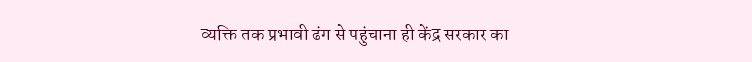व्यक्ति तक प्रभावी ढंग से पहुंचाना ही केंद्र सरकार का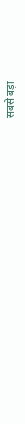सबसे बड़ा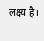लक्ष्य है।